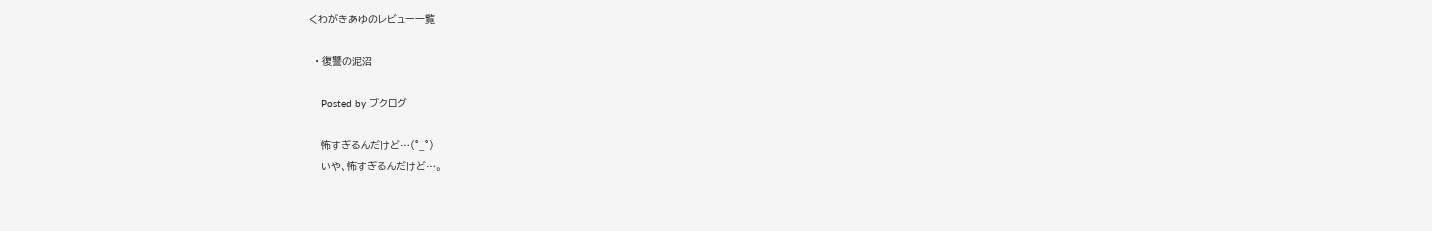くわがきあゆのレビュー一覧

  • 復讐の泥沼

    Posted by ブクログ

    怖すぎるんだけど…(°_°)
    いや、怖すぎるんだけど…。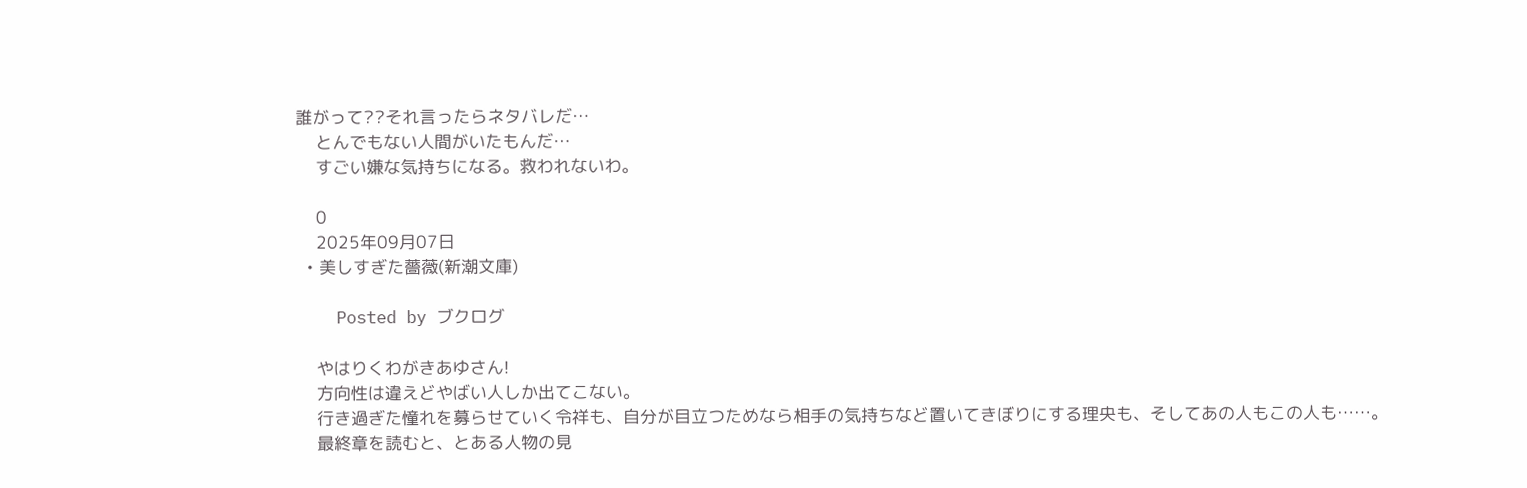誰がって??それ言ったらネタバレだ…
    とんでもない人間がいたもんだ…
    すごい嫌な気持ちになる。救われないわ。

    0
    2025年09月07日
  • 美しすぎた薔薇(新潮文庫)

    Posted by ブクログ

    やはりくわがきあゆさん!
    方向性は違えどやばい人しか出てこない。
    行き過ぎた憧れを募らせていく令祥も、自分が目立つためなら相手の気持ちなど置いてきぼりにする理央も、そしてあの人もこの人も……。
    最終章を読むと、とある人物の見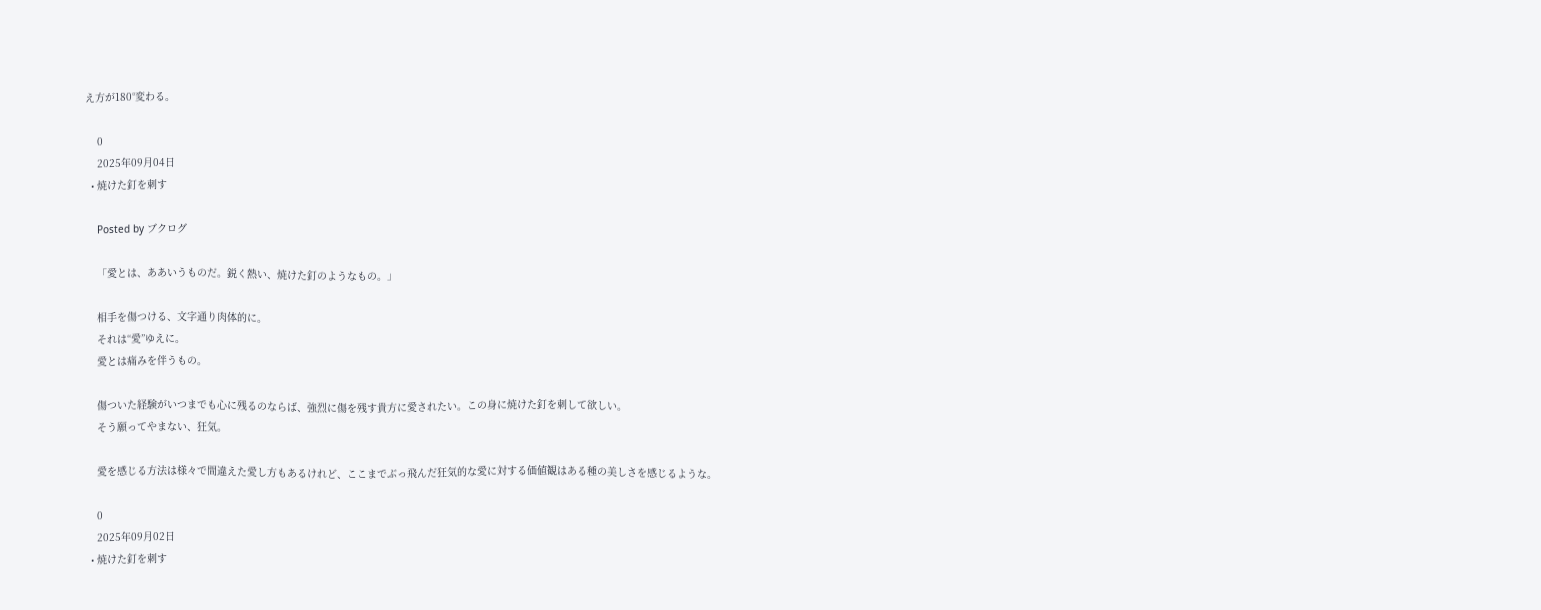え方が180°変わる。

    0
    2025年09月04日
  • 焼けた釘を刺す

    Posted by ブクログ

    「愛とは、ああいうものだ。鋭く熱い、焼けた釘のようなもの。」

    相手を傷つける、文字通り肉体的に。
    それは“愛”ゆえに。
    愛とは痛みを伴うもの。

    傷ついた経験がいつまでも心に残るのならば、強烈に傷を残す貴方に愛されたい。この身に焼けた釘を刺して欲しい。
    そう願ってやまない、狂気。

    愛を感じる方法は様々で間違えた愛し方もあるけれど、ここまでぶっ飛んだ狂気的な愛に対する価値観はある種の美しさを感じるような。

    0
    2025年09月02日
  • 焼けた釘を刺す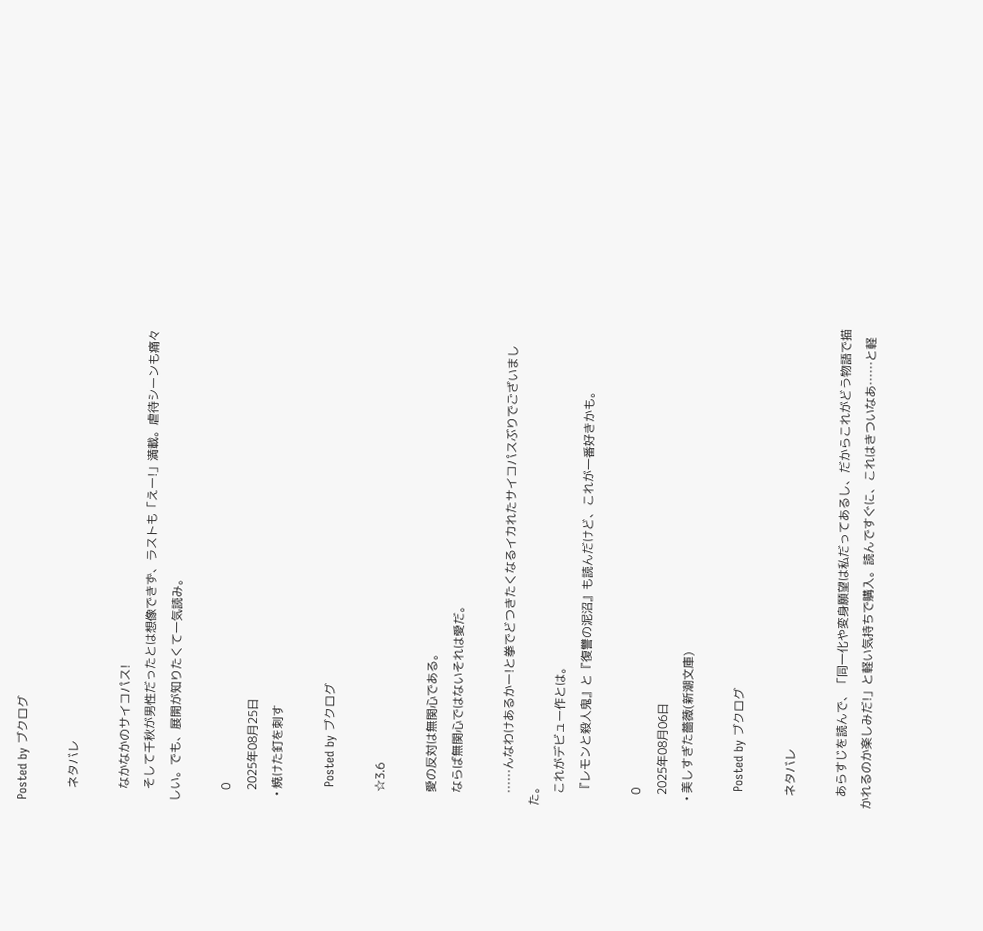Posted by ブクログ

    ネタバレ

    なかなかのサイコパス!
    そして千秋が男性だったとは想像できず、ラストも「えー!」満載。虐待シーンも痛々しい。でも、展開が知りたくて一気読み。

    0
    2025年08月25日
  • 焼けた釘を刺す

    Posted by ブクログ

    ☆3.6

    愛の反対は無関心である。
    ならば無関心ではないそれは愛だ。

    ⋯⋯んなわけあるかー!と拳でどつきたくなるイカれたサイコパスぶりでございました。
    これがデビュー作とは。
    『レモンと殺人鬼』と『復讐の泥沼』も読んだけど、これが一番好きかも。

    0
    2025年08月06日
  • 美しすぎた薔薇(新潮文庫)

    Posted by ブクログ

    ネタバレ

    あらすじを読んで、「同一化や変身願望は私だってあるし、だからこれがどう物語で描かれるのか楽しみだ!」と軽い気持ちで購入。読んですぐに、これはきついなあ……と軽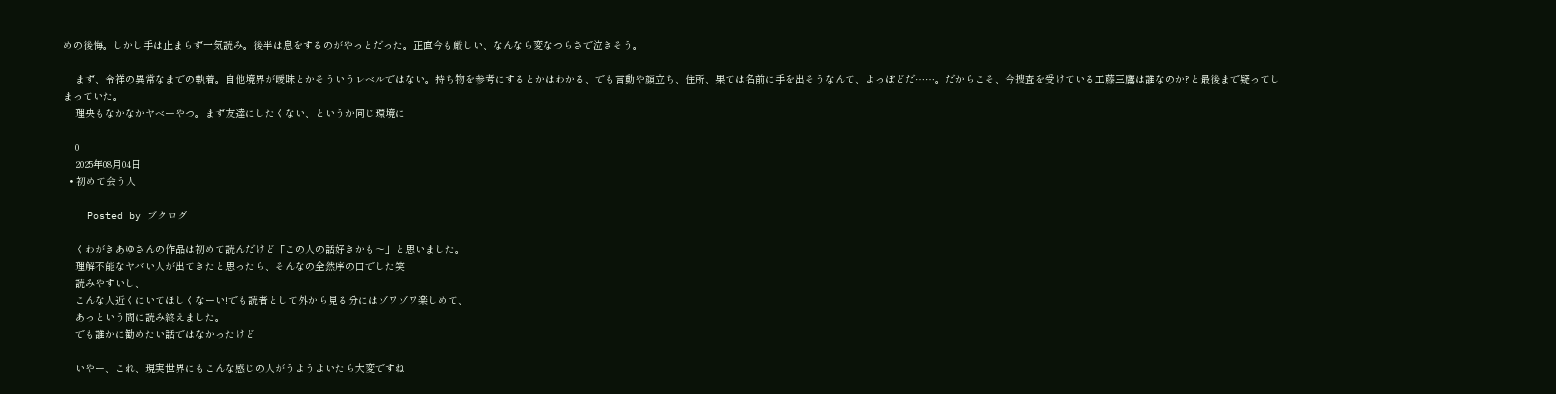めの後悔。しかし手は止まらず一気読み。後半は息をするのがやっとだった。正直今も厳しい、なんなら変なつらさで泣きそう。

    まず、令祥の異常なまでの執着。自他境界が曖昧とかそういうレベルではない。持ち物を参考にするとかはわかる、でも言動や顔立ち、住所、果ては名前に手を出そうなんて、よっぽどだ……。だからこそ、今捜査を受けている工藤三鷹は誰なのか?と最後まで疑ってしまっていた。
    理央もなかなかヤベーやつ。まず友達にしたくない、というか同じ環境に

    0
    2025年08月04日
  • 初めて会う人

    Posted by ブクログ

    くわがきあゆさんの作品は初めて読んだけど「この人の話好きかも〜」と思いました。
    理解不能なヤバい人が出てきたと思ったら、そんなの全然序の口でした笑
    読みやすいし、
    こんな人近くにいてほしくなーい!でも読者として外から見る分にはゾワゾワ楽しめて、
    あっという間に読み終えました。
    でも誰かに勧めたい話ではなかったけど

    いやー、これ、現実世界にもこんな感じの人がうようよいたら大変ですね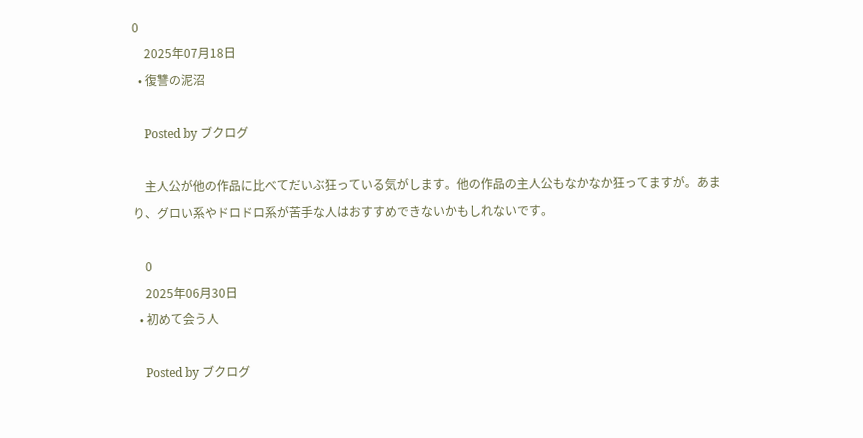0
    2025年07月18日
  • 復讐の泥沼

    Posted by ブクログ

    主人公が他の作品に比べてだいぶ狂っている気がします。他の作品の主人公もなかなか狂ってますが。あまり、グロい系やドロドロ系が苦手な人はおすすめできないかもしれないです。

    0
    2025年06月30日
  • 初めて会う人

    Posted by ブクログ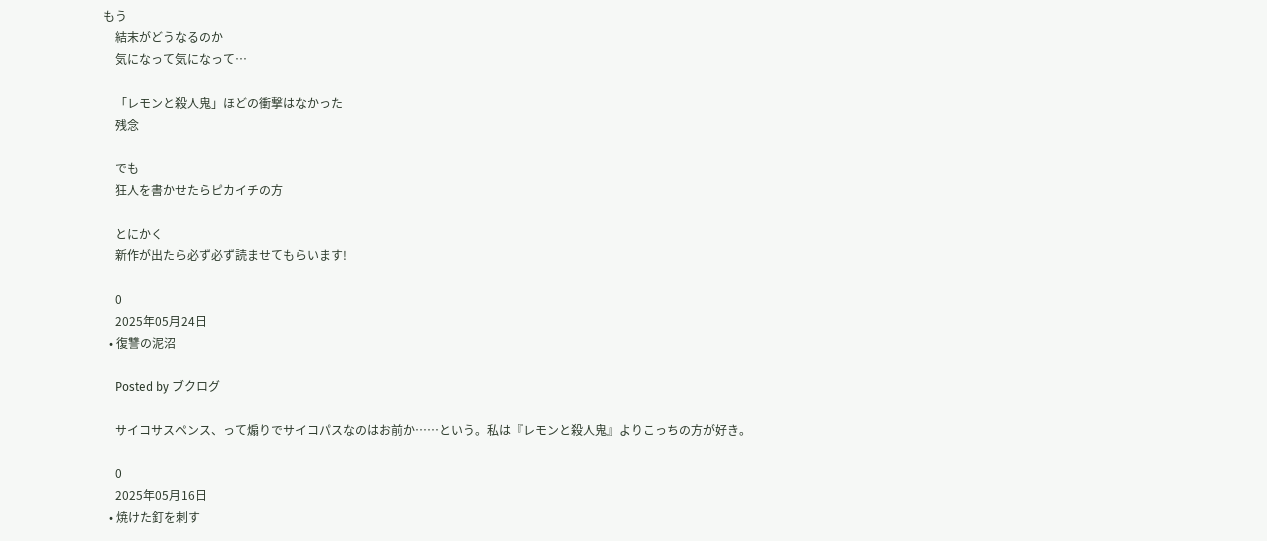もう
    結末がどうなるのか
    気になって気になって…

    「レモンと殺人鬼」ほどの衝撃はなかった
    残念

    でも
    狂人を書かせたらピカイチの方

    とにかく
    新作が出たら必ず必ず読ませてもらいます!

    0
    2025年05月24日
  • 復讐の泥沼

    Posted by ブクログ

    サイコサスペンス、って煽りでサイコパスなのはお前か……という。私は『レモンと殺人鬼』よりこっちの方が好き。

    0
    2025年05月16日
  • 焼けた釘を刺す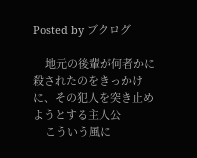Posted by ブクログ

    地元の後輩が何者かに殺されたのをきっかけに、その犯人を突き止めようとする主人公
    こういう風に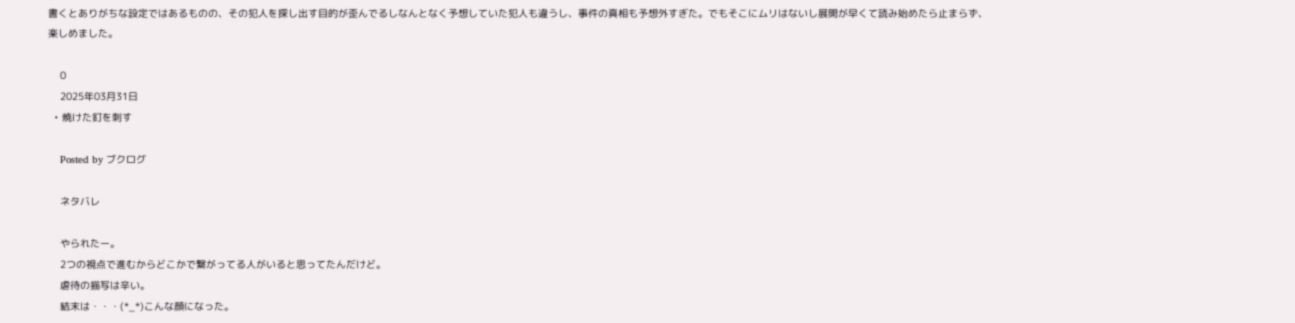書くとありがちな設定ではあるものの、その犯人を探し出す目的が歪んでるしなんとなく予想していた犯人も違うし、事件の真相も予想外すぎた。でもそこにムリはないし展開が早くて読み始めたら止まらず、楽しめました。

    0
    2025年03月31日
  • 焼けた釘を刺す

    Posted by ブクログ

    ネタバレ

    やられたー。
    2つの視点で進むからどこかで繋がってる人がいると思ってたんだけど。
    虐待の描写は辛い。
    結末は・・・(*_*)こんな顔になった。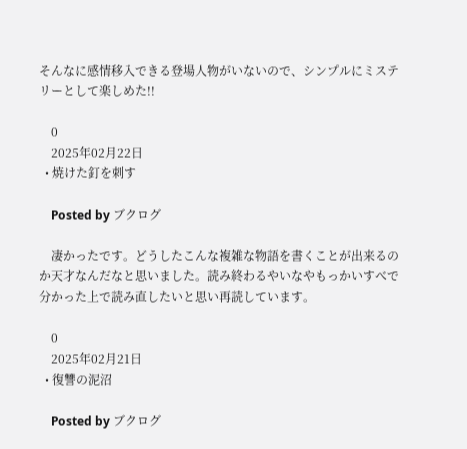そんなに感情移入できる登場人物がいないので、シンプルにミステリーとして楽しめた!!

    0
    2025年02月22日
  • 焼けた釘を刺す

    Posted by ブクログ

    凄かったです。どうしたこんな複雑な物語を書くことが出来るのか天才なんだなと思いました。読み終わるやいなやもっかいすべで分かった上で読み直したいと思い再読しています。

    0
    2025年02月21日
  • 復讐の泥沼

    Posted by ブクログ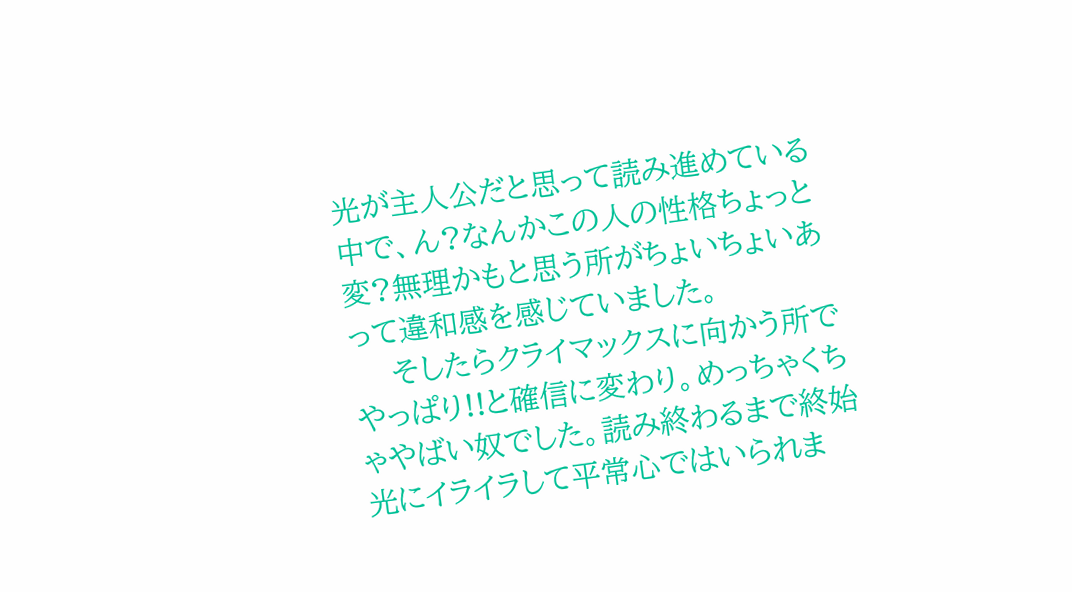光が主人公だと思って読み進めている中で、ん?なんかこの人の性格ちょっと変?無理かもと思う所がちょいちょいあって違和感を感じていました。
    そしたらクライマックスに向かう所でやっぱり!!と確信に変わり。めっちゃくちゃやばい奴でした。読み終わるまで終始光にイライラして平常心ではいられま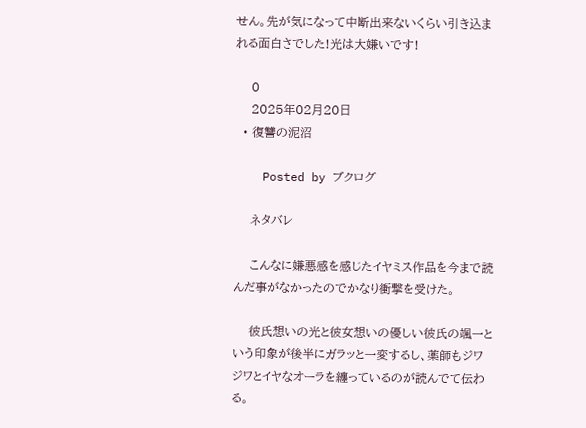せん。先が気になって中断出来ないくらい引き込まれる面白さでした!光は大嫌いです!

    0
    2025年02月20日
  • 復讐の泥沼

    Posted by ブクログ

    ネタバレ

    こんなに嫌悪感を感じたイヤミス作品を今まで読んだ事がなかったのでかなり衝撃を受けた。

    彼氏想いの光と彼女想いの優しい彼氏の颯一という印象が後半にガラッと一変するし、薬師もジワジワとイヤなオーラを纏っているのが読んでて伝わる。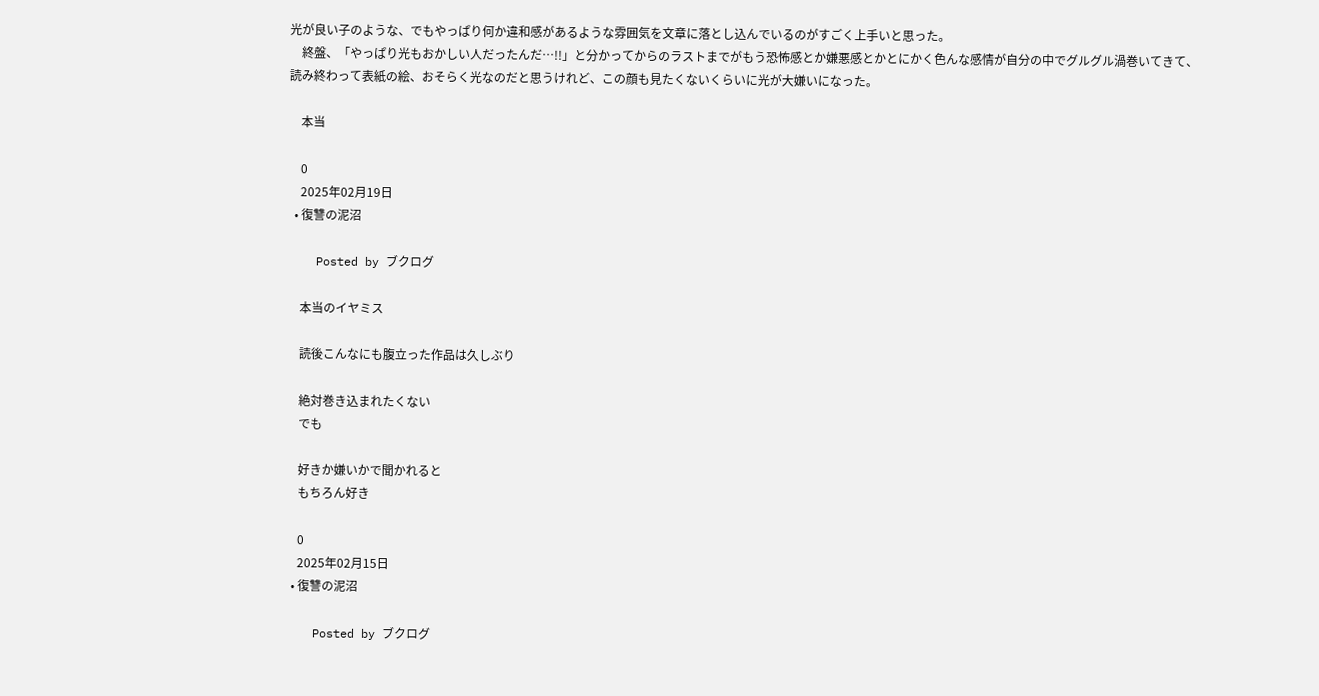光が良い子のような、でもやっぱり何か違和感があるような雰囲気を文章に落とし込んでいるのがすごく上手いと思った。
    終盤、「やっぱり光もおかしい人だったんだ…!!」と分かってからのラストまでがもう恐怖感とか嫌悪感とかとにかく色んな感情が自分の中でグルグル渦巻いてきて、読み終わって表紙の絵、おそらく光なのだと思うけれど、この顔も見たくないくらいに光が大嫌いになった。

    本当

    0
    2025年02月19日
  • 復讐の泥沼

    Posted by ブクログ

    本当のイヤミス

    読後こんなにも腹立った作品は久しぶり

    絶対巻き込まれたくない
    でも

    好きか嫌いかで聞かれると
    もちろん好き

    0
    2025年02月15日
  • 復讐の泥沼

    Posted by ブクログ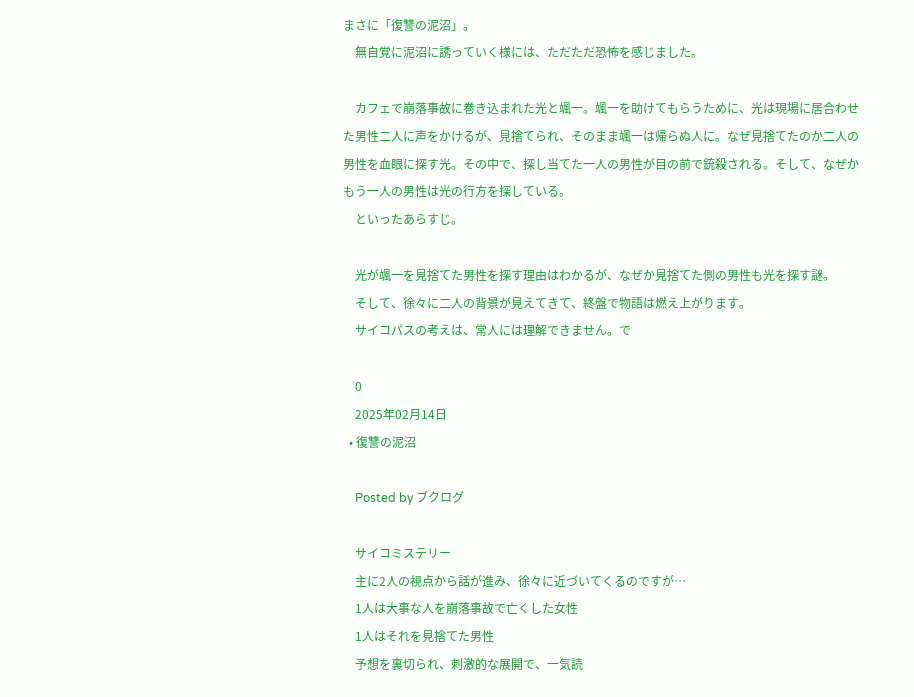まさに「復讐の泥沼」。
    無自覚に泥沼に誘っていく様には、ただただ恐怖を感じました。

    カフェで崩落事故に巻き込まれた光と颯一。颯一を助けてもらうために、光は現場に居合わせた男性二人に声をかけるが、見捨てられ、そのまま颯一は帰らぬ人に。なぜ見捨てたのか二人の男性を血眼に探す光。その中で、探し当てた一人の男性が目の前で銃殺される。そして、なぜかもう一人の男性は光の行方を探している。
    といったあらすじ。

    光が颯一を見捨てた男性を探す理由はわかるが、なぜか見捨てた側の男性も光を探す謎。
    そして、徐々に二人の背景が見えてきて、終盤で物語は燃え上がります。
    サイコパスの考えは、常人には理解できません。で

    0
    2025年02月14日
  • 復讐の泥沼

    Posted by ブクログ

    サイコミステリー
    主に2人の視点から話が進み、徐々に近づいてくるのですが⋯
    1人は大事な人を崩落事故で亡くした女性
    1人はそれを見捨てた男性
    予想を裏切られ、刺激的な展開で、一気読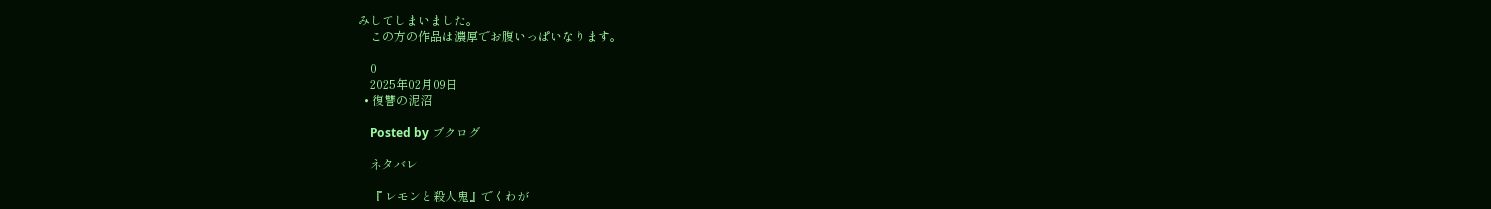みしてしまいました。
    この方の作品は濃厚でお腹いっぱいなります。

    0
    2025年02月09日
  • 復讐の泥沼

    Posted by ブクログ

    ネタバレ

    『 レモンと殺人鬼』でくわが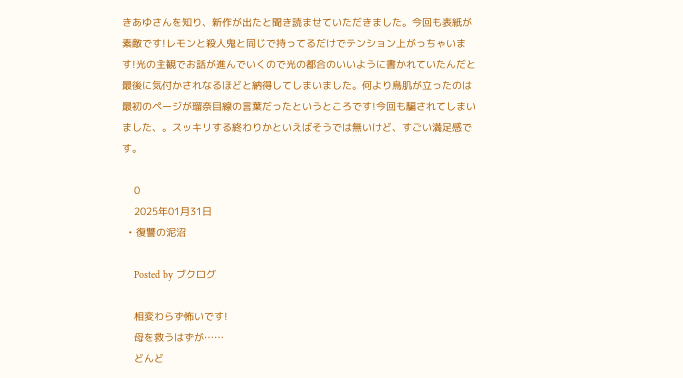きあゆさんを知り、新作が出たと聞き読ませていただきました。今回も表紙が素敵です!レモンと殺人鬼と同じで持ってるだけでテンション上がっちゃいます!光の主観でお話が進んでいくので光の都合のいいように書かれていたんだと最後に気付かされなるほどと納得してしまいました。何より鳥肌が立ったのは最初のページが瑠奈目線の言葉だったというところです!今回も騙されてしまいました、。スッキリする終わりかといえばそうでは無いけど、すごい満足感です。

    0
    2025年01月31日
  • 復讐の泥沼

    Posted by ブクログ

    相変わらず怖いです!
    母を救うはずが……
    どんど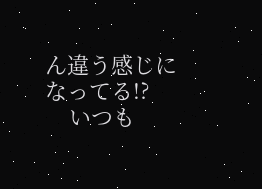ん違う感じになってる!?
    いつも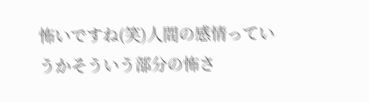怖いですね(笑)人間の感情っていうかそういう部分の怖さ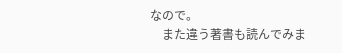なので。
    また違う著書も読んでみま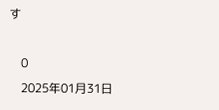す

    0
    2025年01月31日